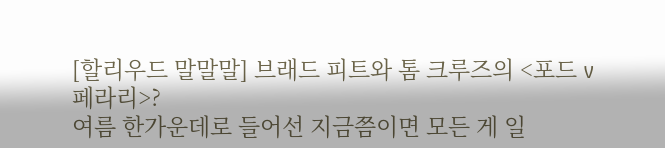[할리우드 말말말] 브래드 피트와 톰 크루즈의 <포드 v 페라리>?
여름 한가운데로 들어선 지금쯤이면 모든 게 일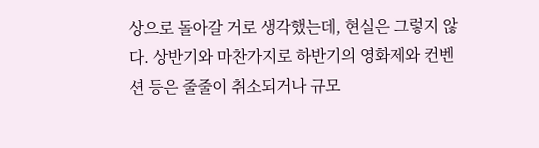상으로 돌아갈 거로 생각했는데, 현실은 그렇지 않다. 상반기와 마찬가지로 하반기의 영화제와 컨벤션 등은 줄줄이 취소되거나 규모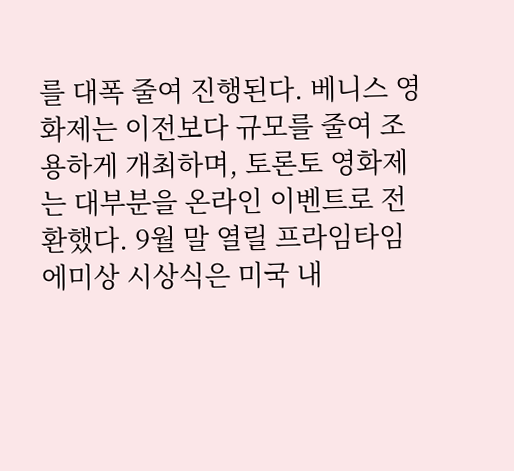를 대폭 줄여 진행된다. 베니스 영화제는 이전보다 규모를 줄여 조용하게 개최하며, 토론토 영화제는 대부분을 온라인 이벤트로 전환했다. 9월 말 열릴 프라임타임 에미상 시상식은 미국 내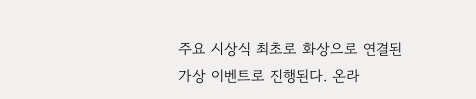주요 시상식 최초로 화상으로 연결된 가상 이벤트로 진행된다. 온라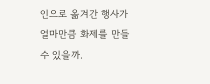인으로 옮겨간 행사가 얼마만큼 화제를 만들 수 있을까.